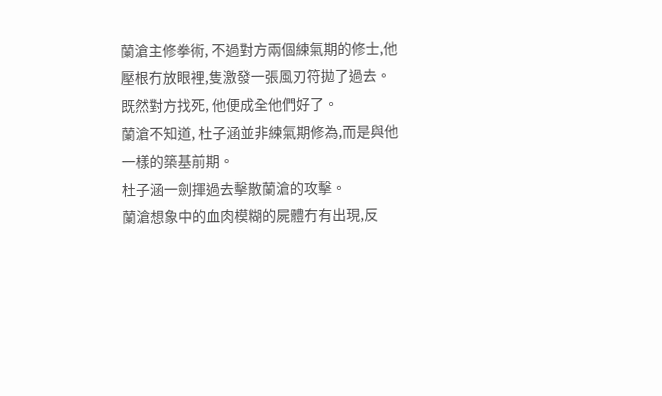蘭滄主修拳術, 不過對方兩個練氣期的修士,他壓根冇放眼裡,隻激發一張風刃符拋了過去。
既然對方找死, 他便成全他們好了。
蘭滄不知道, 杜子涵並非練氣期修為,而是與他一樣的築基前期。
杜子涵一劍揮過去擊散蘭滄的攻擊。
蘭滄想象中的血肉模糊的屍體冇有出現,反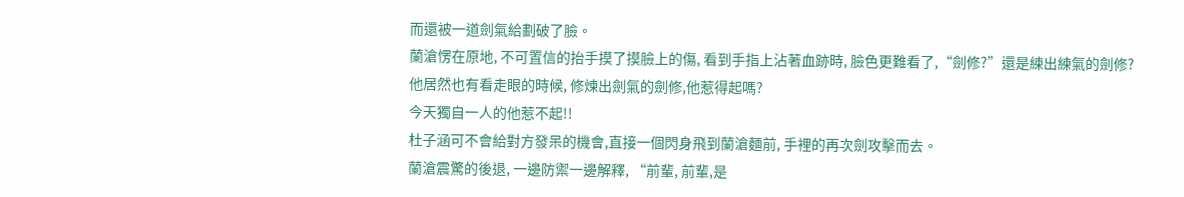而還被一道劍氣給劃破了臉。
蘭滄愣在原地, 不可置信的抬手摸了摸臉上的傷, 看到手指上沾著血跡時, 臉色更難看了,“劍修?”還是練出練氣的劍修?
他居然也有看走眼的時候, 修煉出劍氣的劍修,他惹得起嗎?
今天獨自一人的他惹不起!!
杜子涵可不會給對方發呆的機會,直接一個閃身飛到蘭滄麵前, 手裡的再次劍攻擊而去。
蘭滄震驚的後退, 一邊防禦一邊解釋, “前輩, 前輩,是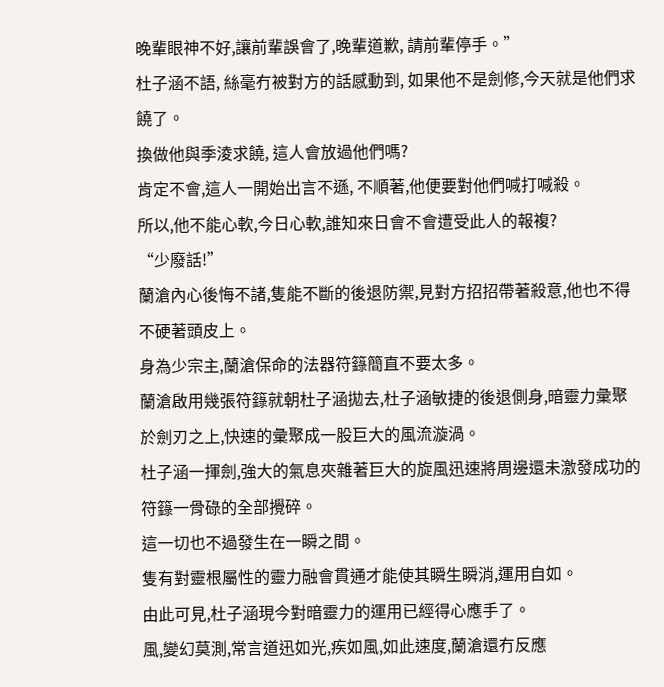晚輩眼神不好,讓前輩誤會了,晚輩道歉, 請前輩停手。”
杜子涵不語, 絲毫冇被對方的話感動到, 如果他不是劍修,今天就是他們求饒了。
換做他與季淩求饒, 這人會放過他們嗎?
肯定不會,這人一開始出言不遜, 不順著,他便要對他們喊打喊殺。
所以,他不能心軟,今日心軟,誰知來日會不會遭受此人的報複?
“少廢話!”
蘭滄內心後悔不諸,隻能不斷的後退防禦,見對方招招帶著殺意,他也不得不硬著頭皮上。
身為少宗主,蘭滄保命的法器符籙簡直不要太多。
蘭滄啟用幾張符籙就朝杜子涵拋去,杜子涵敏捷的後退側身,暗靈力彙聚於劍刃之上,快速的彙聚成一股巨大的風流漩渦。
杜子涵一揮劍,強大的氣息夾雜著巨大的旋風迅速將周邊還未激發成功的符籙一骨碌的全部攪碎。
這一切也不過發生在一瞬之間。
隻有對靈根屬性的靈力融會貫通才能使其瞬生瞬消,運用自如。
由此可見,杜子涵現今對暗靈力的運用已經得心應手了。
風,變幻莫測,常言道迅如光,疾如風,如此速度,蘭滄還冇反應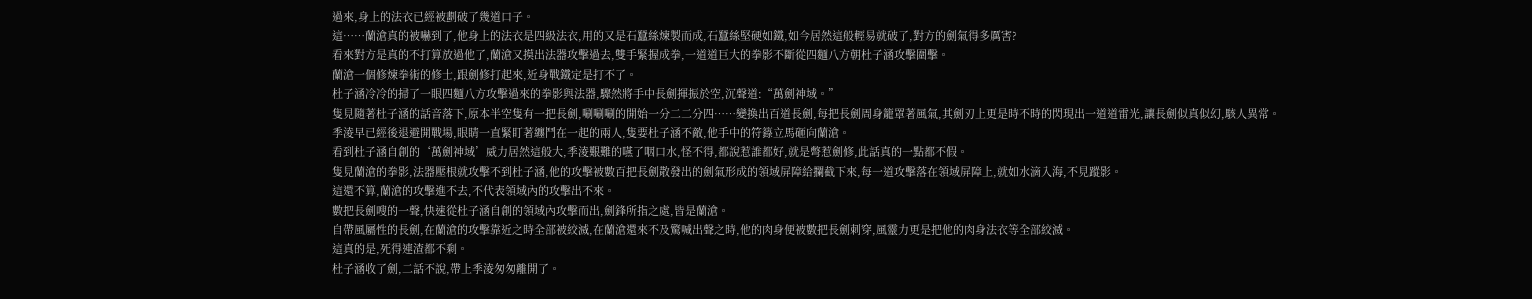過來,身上的法衣已經被劃破了幾道口子。
這……蘭滄真的被嚇到了,他身上的法衣是四級法衣,用的又是石蠶絲煉製而成,石蠶絲堅硬如鐵,如今居然這般輕易就破了,對方的劍氣得多厲害?
看來對方是真的不打算放過他了,蘭滄又摸出法器攻擊過去,雙手緊握成拳,一道道巨大的拳影不斷從四麵八方朝杜子涵攻擊圍擊。
蘭滄一個修煉拳術的修士,跟劍修打起來,近身戰鐵定是打不了。
杜子涵冷冷的掃了一眼四麵八方攻擊過來的拳影與法器,驟然將手中長劍揮振於空,沉聲道:“萬劍神域。”
隻見隨著杜子涵的話音落下,原本半空隻有一把長劍,唰唰唰的開始一分二二分四……變換出百道長劍,每把長劍周身籠罩著風氣,其劍刃上更是時不時的閃現出一道道雷光,讓長劍似真似幻,駭人異常。
季淩早已經後退避開戰場,眼睛一直緊盯著纏鬥在一起的兩人,隻要杜子涵不敵,他手中的符籙立馬砸向蘭滄。
看到杜子涵自創的‘萬劍神域’威力居然這般大,季淩艱難的嚥了咽口水,怪不得,都說惹誰都好,就是彆惹劍修,此話真的一點都不假。
隻見蘭滄的拳影,法器壓根就攻擊不到杜子涵,他的攻擊被數百把長劍散發出的劍氣形成的領域屏障給攔截下來,每一道攻擊落在領域屏障上,就如水滴入海,不見蹤影。
這還不算,蘭滄的攻擊進不去,不代表領域內的攻擊出不來。
數把長劍嗖的一聲,快速從杜子涵自創的領域內攻擊而出,劍鋒所指之處,皆是蘭滄。
自帶風屬性的長劍,在蘭滄的攻擊靠近之時全部被絞滅,在蘭滄還來不及驚喊出聲之時,他的肉身便被數把長劍刺穿,風靈力更是把他的肉身法衣等全部絞滅。
這真的是,死得連渣都不剩。
杜子涵收了劍,二話不說,帶上季淩匆匆離開了。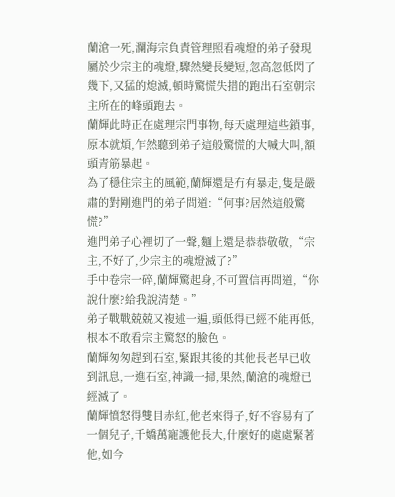蘭滄一死,瀾海宗負責管理照看魂燈的弟子發現屬於少宗主的魂燈,驟然變長變短,忽高忽低閃了幾下,又猛的熄滅,頓時驚慌失措的跑出石室朝宗主所在的峰頭跑去。
蘭輝此時正在處理宗門事物,每天處理這些鎖事,原本就煩,乍然聽到弟子這般驚慌的大喊大叫,額頭青筋暴起。
為了穩住宗主的風範,蘭輝還是冇有暴走,隻是嚴肅的對剛進門的弟子問道:“何事?居然這般驚慌?”
進門弟子心裡切了一聲,麵上還是恭恭敬敬,“宗主,不好了,少宗主的魂燈滅了?”
手中卷宗一碎,蘭輝驚起身,不可置信再問道,“你說什麼?給我說清楚。”
弟子戰戰兢兢又複述一遍,頭低得已經不能再低,根本不敢看宗主驚怒的臉色。
蘭輝匆匆趕到石室,緊跟其後的其他長老早已收到訊息,一進石室,神識一掃,果然,蘭滄的魂燈已經滅了。
蘭輝憤怒得雙目赤紅,他老來得子,好不容易有了一個兒子,千嬌萬寵護他長大,什麼好的處處緊著他,如今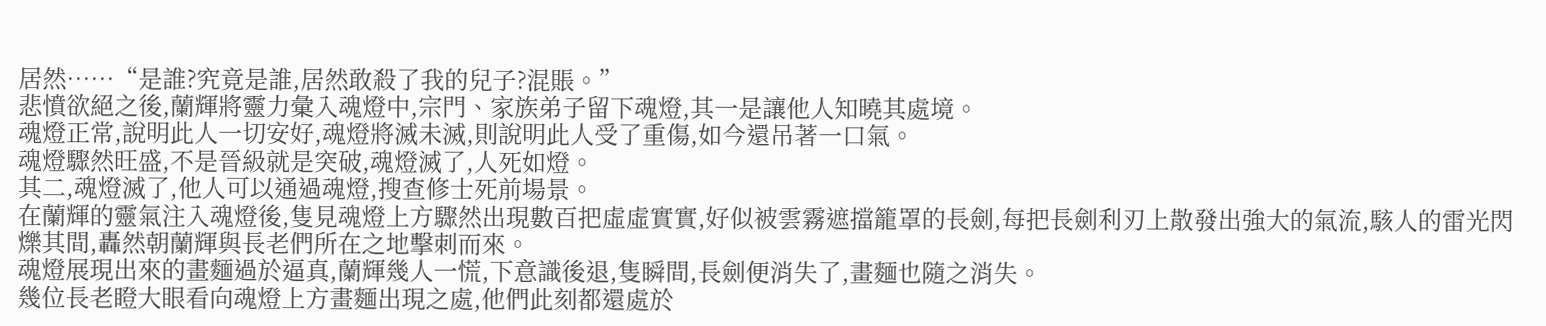居然……“是誰?究竟是誰,居然敢殺了我的兒子?混賬。”
悲憤欲絕之後,蘭輝將靈力彙入魂燈中,宗門、家族弟子留下魂燈,其一是讓他人知曉其處境。
魂燈正常,說明此人一切安好,魂燈將滅未滅,則說明此人受了重傷,如今還吊著一口氣。
魂燈驟然旺盛,不是晉級就是突破,魂燈滅了,人死如燈。
其二,魂燈滅了,他人可以通過魂燈,搜查修士死前場景。
在蘭輝的靈氣注入魂燈後,隻見魂燈上方驟然出現數百把虛虛實實,好似被雲霧遮擋籠罩的長劍,每把長劍利刃上散發出強大的氣流,駭人的雷光閃爍其間,轟然朝蘭輝與長老們所在之地擊刺而來。
魂燈展現出來的畫麵過於逼真,蘭輝幾人一慌,下意識後退,隻瞬間,長劍便消失了,畫麵也隨之消失。
幾位長老瞪大眼看向魂燈上方畫麵出現之處,他們此刻都還處於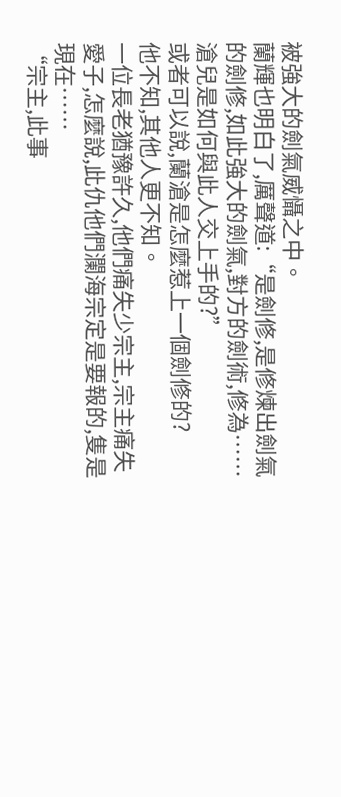被強大的劍氣威懾之中。
蘭輝也明白了,厲聲道:“是劍修,是修煉出劍氣的劍修,如此強大的劍氣,對方的劍術,修為……滄兒是如何與此人交上手的?”
或者可以說,蘭滄是怎麼惹上一個劍修的?
他不知,其他人更不知。
一位長老猶豫許久,他們痛失少宗主,宗主痛失愛子,怎麼說,此仇他們瀾海宗定是要報的,隻是現在……
“宗主,此事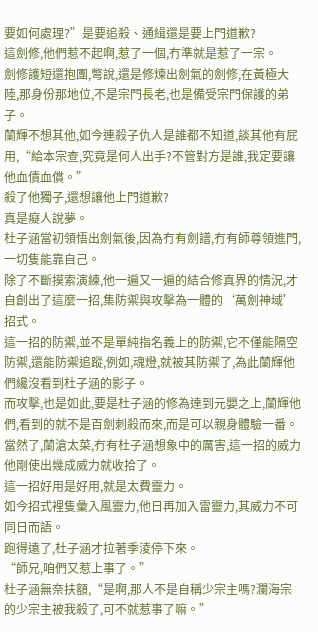要如何處理?”是要追殺、通緝還是要上門道歉?
這劍修,他們惹不起啊,惹了一個,冇準就是惹了一宗。
劍修護短還抱團,彆說,還是修煉出劍氣的劍修,在黃極大陸,那身份那地位,不是宗門長老,也是備受宗門保護的弟子。
蘭輝不想其他,如今連殺子仇人是誰都不知道,談其他有屁用,“給本宗查,究竟是何人出手?不管對方是誰,我定要讓他血債血償。”
殺了他獨子,還想讓他上門道歉?
真是癡人說夢。
杜子涵當初領悟出劍氣後,因為冇有劍譜,冇有師尊領進門,一切隻能靠自己。
除了不斷摸索演練,他一遍又一遍的結合修真界的情況,才自創出了這麼一招,集防禦與攻擊為一體的‘萬劍神域’招式。
這一招的防禦,並不是單純指名義上的防禦,它不僅能隔空防禦,還能防禦追蹤,例如,魂燈,就被其防禦了,為此蘭輝他們纔沒看到杜子涵的影子。
而攻擊,也是如此,要是杜子涵的修為達到元嬰之上,蘭輝他們,看到的就不是百劍刺殺而來,而是可以親身體驗一番。
當然了,蘭滄太菜,冇有杜子涵想象中的厲害,這一招的威力他剛使出幾成威力就收拾了。
這一招好用是好用,就是太費靈力。
如今招式裡隻彙入風靈力,他日再加入雷靈力,其威力不可同日而語。
跑得遠了,杜子涵才拉著季淩停下來。
“師兄,咱們又惹上事了。”
杜子涵無奈扶額,“是啊,那人不是自稱少宗主嗎?瀾海宗的少宗主被我殺了,可不就惹事了嘛。”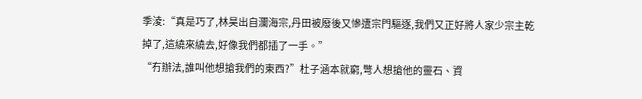季淩:“真是巧了,林昊出自瀾海宗,丹田被廢後又慘遭宗門驅逐,我們又正好將人家少宗主乾掉了,這繞來繞去,好像我們都插了一手。”
“冇辦法,誰叫他想搶我們的東西?”杜子涵本就窮,彆人想搶他的靈石、資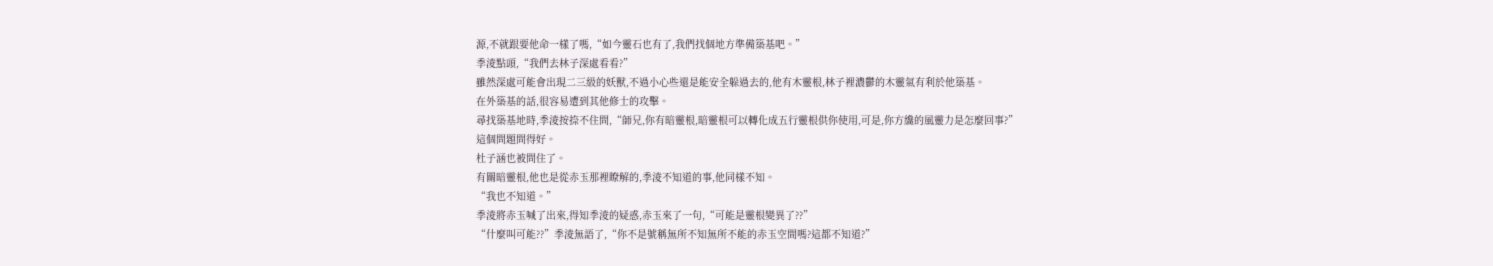源,不就跟要他命一樣了嗎,“如今靈石也有了,我們找個地方準備築基吧。”
季淩點頭,“我們去林子深處看看?”
雖然深處可能會出現二三級的妖獸,不過小心些還是能安全躲過去的,他有木靈根,林子裡濃鬱的木靈氣有利於他築基。
在外築基的話,很容易遭到其他修士的攻擊。
尋找築基地時,季淩按捺不住問,“師兄,你有暗靈根,暗靈根可以轉化成五行靈根供你使用,可是,你方纔的風靈力是怎麼回事?”
這個問題問得好。
杜子涵也被問住了。
有關暗靈根,他也是從赤玉那裡瞭解的,季淩不知道的事,他同樣不知。
“我也不知道。”
季淩將赤玉喊了出來,得知季淩的疑惑,赤玉來了一句,“可能是靈根變異了??”
“什麼叫可能??”季淩無語了,“你不是號稱無所不知無所不能的赤玉空間嗎?這都不知道?”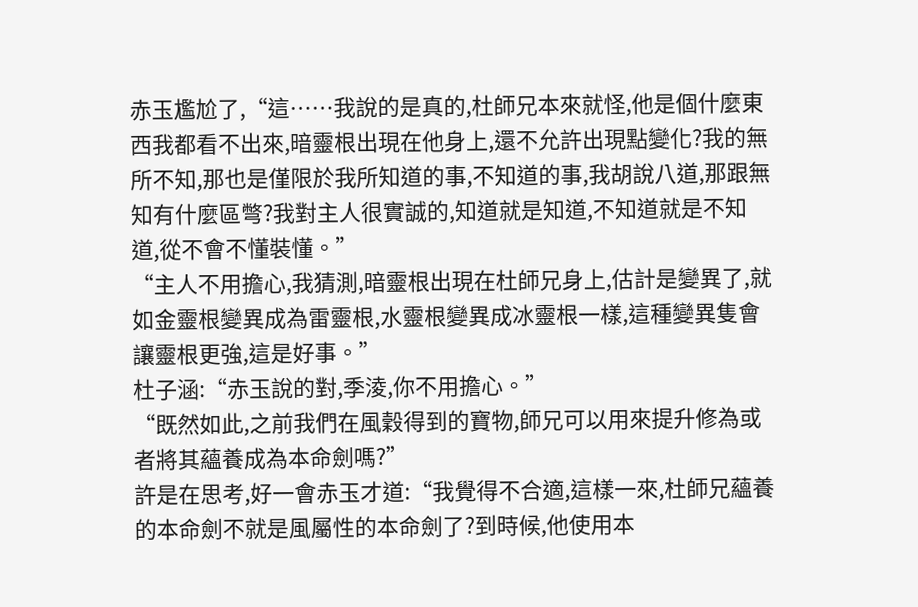赤玉尷尬了,“這……我說的是真的,杜師兄本來就怪,他是個什麼東西我都看不出來,暗靈根出現在他身上,還不允許出現點變化?我的無所不知,那也是僅限於我所知道的事,不知道的事,我胡說八道,那跟無知有什麼區彆?我對主人很實誠的,知道就是知道,不知道就是不知道,從不會不懂裝懂。”
“主人不用擔心,我猜測,暗靈根出現在杜師兄身上,估計是變異了,就如金靈根變異成為雷靈根,水靈根變異成冰靈根一樣,這種變異隻會讓靈根更強,這是好事。”
杜子涵:“赤玉說的對,季淩,你不用擔心。”
“既然如此,之前我們在風穀得到的寶物,師兄可以用來提升修為或者將其蘊養成為本命劍嗎?”
許是在思考,好一會赤玉才道:“我覺得不合適,這樣一來,杜師兄蘊養的本命劍不就是風屬性的本命劍了?到時候,他使用本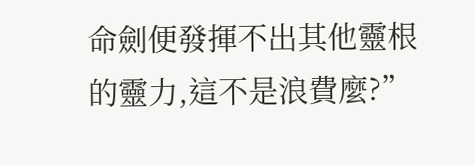命劍便發揮不出其他靈根的靈力,這不是浪費麼?”